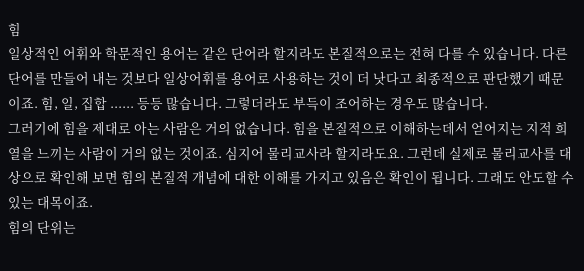힘
일상적인 어휘와 학문적인 용어는 같은 단어라 할지라도 본질적으로는 전혀 다를 수 있습니다. 다른 단어를 만들어 내는 것보다 일상어휘를 용어로 사용하는 것이 더 낫다고 최종적으로 판단했기 때문이죠. 힘, 일, 집합 ...... 등등 많습니다. 그렇더라도 부득이 조어하는 경우도 많습니다.
그러기에 힘을 제대로 아는 사람은 거의 없습니다. 힘을 본질적으로 이해하는데서 얻어지는 지적 희열을 느끼는 사람이 거의 없는 것이죠. 심지어 물리교사라 할지라도요. 그런데 실제로 물리교사를 대상으로 확인해 보면 힘의 본질적 개념에 대한 이해를 가지고 있음은 확인이 됩니다. 그래도 안도할 수 있는 대목이죠.
힘의 단위는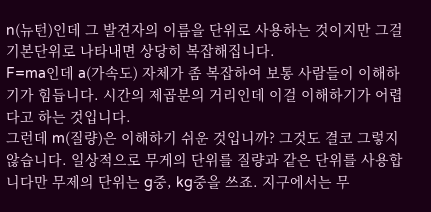n(뉴턴)인데 그 발견자의 이름을 단위로 사용하는 것이지만 그걸 기본단위로 나타내면 상당히 복잡해집니다.
F=ma인데 a(가속도) 자체가 좀 복잡하여 보통 사람들이 이해하기가 힘듭니다. 시간의 제곱분의 거리인데 이걸 이해하기가 어렵다고 하는 것입니다.
그런데 m(질량)은 이해하기 쉬운 것입니까? 그것도 결코 그렇지 않습니다. 일상적으로 무게의 단위를 질량과 같은 단위를 사용합니다만 무제의 단위는 g중, kg중을 쓰죠. 지구에서는 무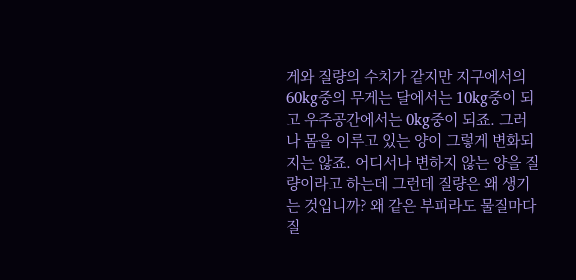게와 질량의 수치가 같지만 지구에서의 60kg중의 무게는 달에서는 10kg중이 되고 우주공간에서는 0kg중이 되죠. 그러나 몸을 이루고 있는 양이 그렇게 변화되지는 않죠. 어디서나 변하지 않는 양을 질량이라고 하는데 그런데 질량은 왜 생기는 것입니까? 왜 같은 부피라도 물질마다 질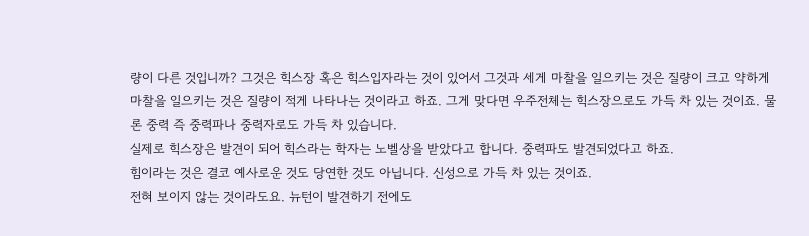량이 다른 것입니까? 그것은 힉스장 혹은 힉스입자라는 것이 있어서 그것과 세게 마찰을 일으키는 것은 질량이 크고 약하게 마찰을 일으키는 것은 질량이 적게 나타나는 것이라고 하죠. 그게 맞다면 우주전체는 힉스장으로도 가득 차 있는 것이죠. 물론 중력 즉 중력파나 중력자로도 가득 차 있습니다.
실제로 힉스장은 발견이 되어 힉스라는 학자는 노벨상을 받았다고 합니다. 중력파도 발견되었다고 하죠.
힘이라는 것은 결코 예사로운 것도 당연한 것도 아닙니다. 신성으로 가득 차 있는 것이죠.
전혀 보이지 않는 것이라도요. 뉴턴이 발견하기 전에도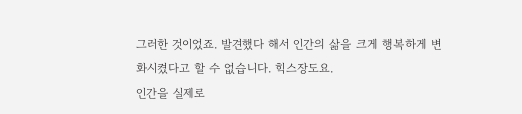그러한 것이었죠. 발견했다 해서 인간의 삶을 크게 행복하게 변화시켰다고 할 수 없습니다. 힉스장도요.
인간을 실제로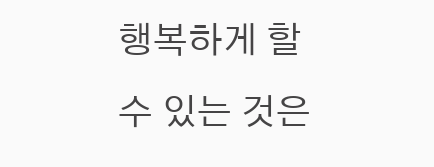행복하게 할 수 있는 것은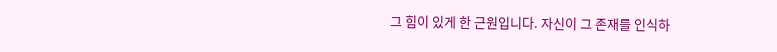그 힘이 있게 한 근원입니다. 자신이 그 존재를 인식하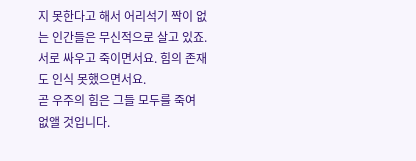지 못한다고 해서 어리석기 짝이 없는 인간들은 무신적으로 살고 있죠. 서로 싸우고 죽이면서요. 힘의 존재도 인식 못했으면서요.
곧 우주의 힘은 그들 모두를 죽여 없앨 것입니다.